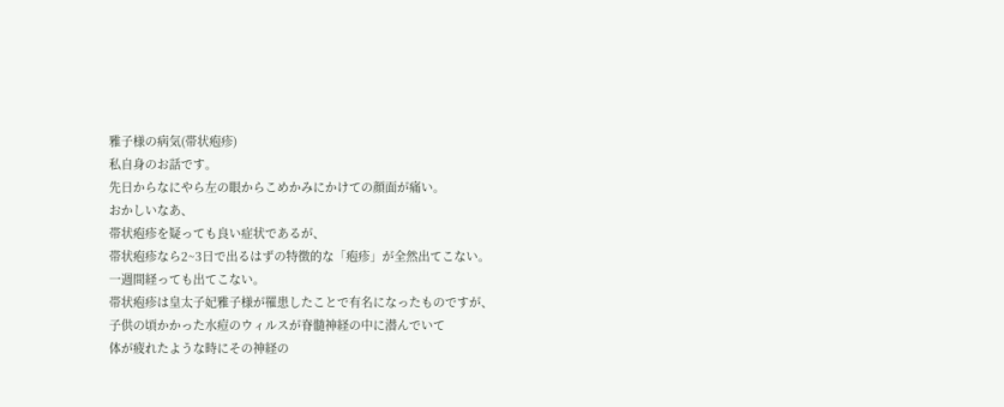雅子様の病気(帯状疱疹)
私自身のお話です。
先日からなにやら左の眼からこめかみにかけての顔面が痛い。
おかしいなあ、
帯状疱疹を疑っても良い症状であるが、
帯状疱疹なら2~3日で出るはずの特徴的な「疱疹」が全然出てこない。
一週間経っても出てこない。
帯状疱疹は皇太子妃雅子様が罹患したことで有名になったものですが、
子供の頃かかった水痘のウィルスが脊髄神経の中に潜んでいて
体が疲れたような時にその神経の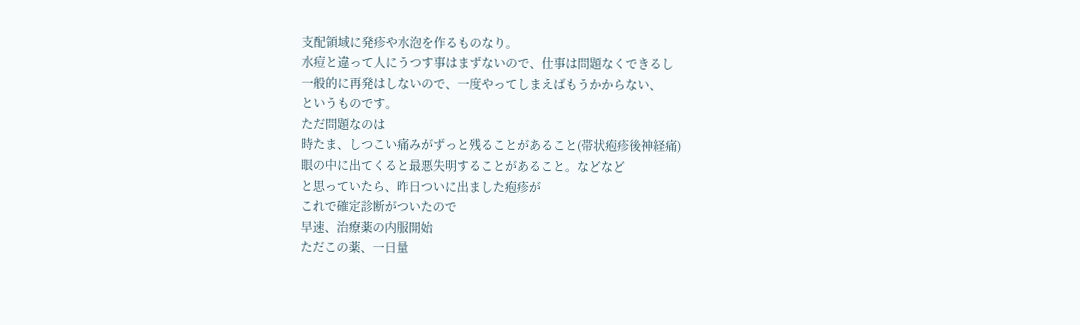支配領域に発疹や水泡を作るものなり。
水痘と違って人にうつす事はまずないので、仕事は問題なくできるし
一般的に再発はしないので、一度やってしまえばもうかからない、
というものです。
ただ問題なのは
時たま、しつこい痛みがずっと残ることがあること(帯状疱疹後神経痛)
眼の中に出てくると最悪失明することがあること。などなど
と思っていたら、昨日ついに出ました疱疹が
これで確定診断がついたので
早速、治療薬の内服開始
ただこの薬、一日量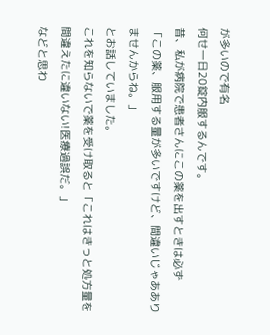が多いので有名
何せ一日20錠内服するんです。
昔、私が病院で患者さんにこの薬を出すときは必ず
「この薬、服用する量が多いですけど、間違いじゃあありませんからね。」
とお話していました。
これを知らないで薬を受け取ると「これはきっと処方量を間違えたに違いない!医療過誤だ。」
などと思わ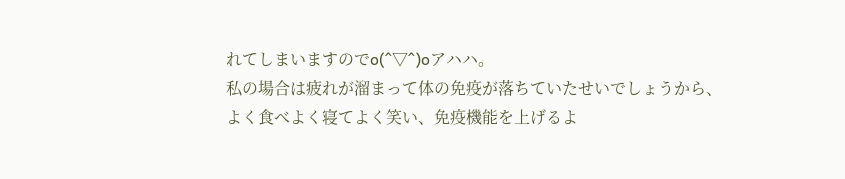れてしまいますのでo(^▽^)oアハハ。
私の場合は疲れが溜まって体の免疫が落ちていたせいでしょうから、
よく食べよく寝てよく笑い、免疫機能を上げるよ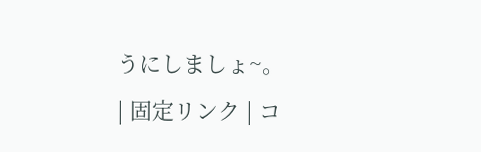うにしましょ~。
| 固定リンク | コ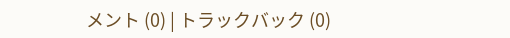メント (0) | トラックバック (0)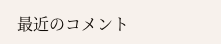最近のコメント